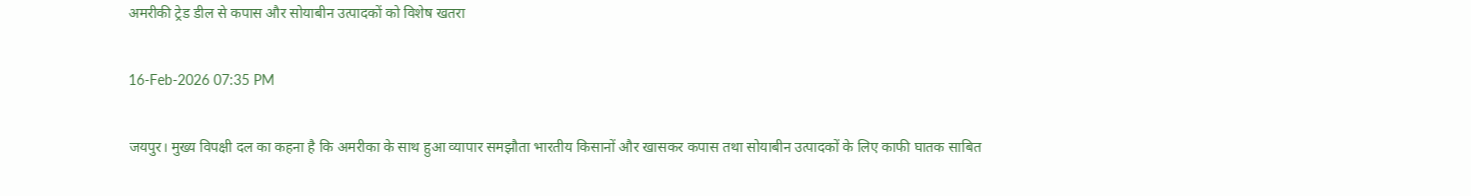अमरीकी ट्रेड डील से कपास और सोयाबीन उत्पादकों को विशेष खतरा

16-Feb-2026 07:35 PM

जयपुर। मुख्य विपक्षी दल का कहना है कि अमरीका के साथ हुआ व्यापार समझौता भारतीय किसानों और खासकर कपास तथा सोयाबीन उत्पादकों के लिए काफी घातक साबित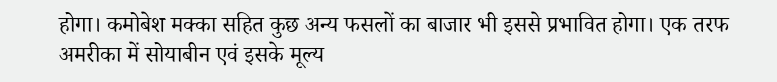होगा। कमोबेश मक्का सहित कुछ अन्य फसलों का बाजार भी इससे प्रभावित होगा। एक तरफ अमरीका में सोयाबीन एवं इसके मूल्य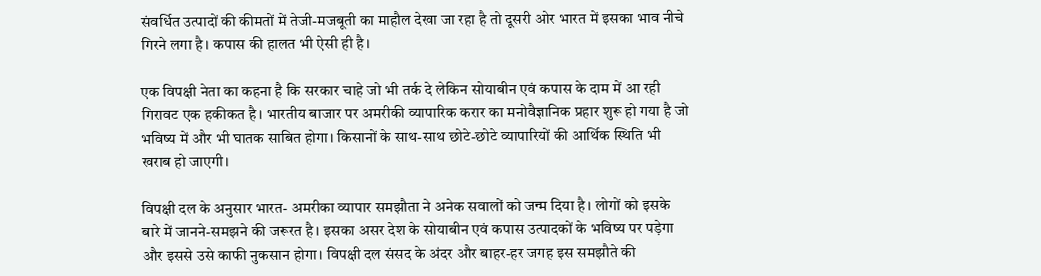संवर्धित उत्पादों की कीमतों में तेजी-मजबूती का माहौल देखा जा रहा है तो दूसरी ओर भारत में इसका भाव नीचे गिरने लगा है। कपास की हालत भी ऐसी ही है।

एक विपक्षी नेता का कहना है कि सरकार चाहे जो भी तर्क दे लेकिन सोयाबीन एवं कपास के दाम में आ रही गिरावट एक हकीकत है। भारतीय बाजार पर अमरीकी व्यापारिक करार का मनोवैज्ञानिक प्रहार शुरू हो गया है जो भविष्य में और भी घातक साबित होगा। किसानों के साथ-साथ छोटे-छोटे व्यापारियों की आर्थिक स्थिति भी खराब हो जाएगी।

विपक्षी दल के अनुसार भारत- अमरीका व्यापार समझौता ने अनेक सवालों को जन्म दिया है। लोगों को इसके बारे में जानने-समझने की जरूरत है। इसका असर देश के सोयाबीन एवं कपास उत्पादकों के भविष्य पर पड़ेगा और इससे उसे काफी नुकसान होगा। विपक्षी दल संसद के अंदर और बाहर-हर जगह इस समझौते की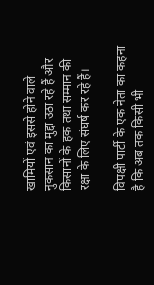खामियों एवं इससे होने वाले नुकसान का मुद्दा उठा रहे हैं और किसानों के हक तथा सम्मान की रक्षा के लिए संघर्ष कर रहे हैं।

विपक्षी पार्टी के एक नेता का कहना है कि अब तक किसी भी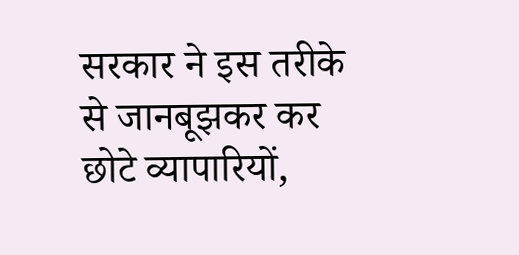सरकार ने इस तरीके से जानबूझकर कर छोटे व्यापारियों,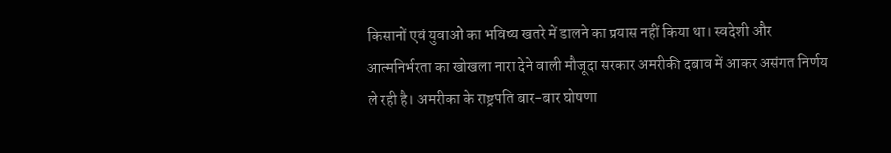किसानों एवं युवाओं का भविष्य खतरे में डालने का प्रयास नहीं किया था। स्वदेशी और आत्मनिर्भरता का खोखला नारा देने वाली मौजूदा सरकार अमरीकी दबाव में आकर असंगत निर्णय ले रही है। अमरीका के राष्ट्रपति बार-बार घोषणा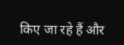किए जा रहे हैं और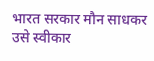भारत सरकार मौन साधकर उसे स्वीकार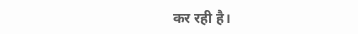कर रही है।